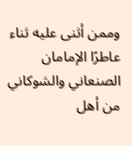وممن أثنى عليه ثناء عاطرًا الإمامان الصنعاني والشوكاني من أهل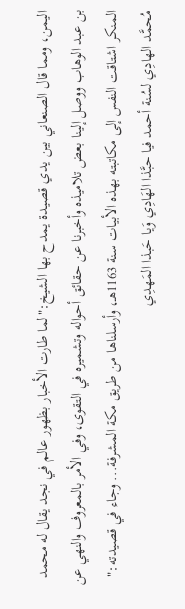اليمن، ومما قال الصنعاني بين يدي قصيدة يمدح بها الشيخ:"لما طارت الأخبار بظهور عالم في نجد يقال له محمد بن عبد الوهاب ووصل إلينا بعض تلاميذه وأخبرنا عن حقائق أحواله وتشميره في التقوى، وفي الأمر بالمعروف والنهي عن المنكر اشتاقت النفس إلى مكاتبته بهذه الأبيات سنة 1163هـ، وأرسلناها من طريق مكة المشرفة... وجاء في قصيدته:"
مُحمَّد الهادِي لسُنة أحمد فيا حبَّذا الهَادِي وَيا حَبذا المَهدِي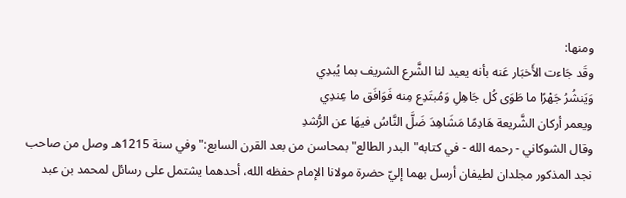ومنها:
وقَد جَاءت الأَخبَار عَنه بأنه يعيد لنا الشَّرع الشريف بما يُبدِي
وَيَنشُرُ جَهْرًا ما طَوَى كُل جَاهِلِ وَمُبتَدِع مِنه فَوَافَق ما عِندِي
ويعمر أركان الشَّريعة هَادِمًا مَشَاهِدَ ضَلَّ النَّاسُ فيهَا عن الرُّشدِ
وقال الشوكاني - رحمه الله - في كتابه"البدر الطالع"بمحاسن من بعد القرن السابع:"وفي سنة 1215هـ وصل من صاحب نجد المذكور مجلدان لطيفان أرسل بهما إليّ حضرة مولانا الإمام حفظه الله، أحدهما يشتمل على رسائل لمحمد بن عبد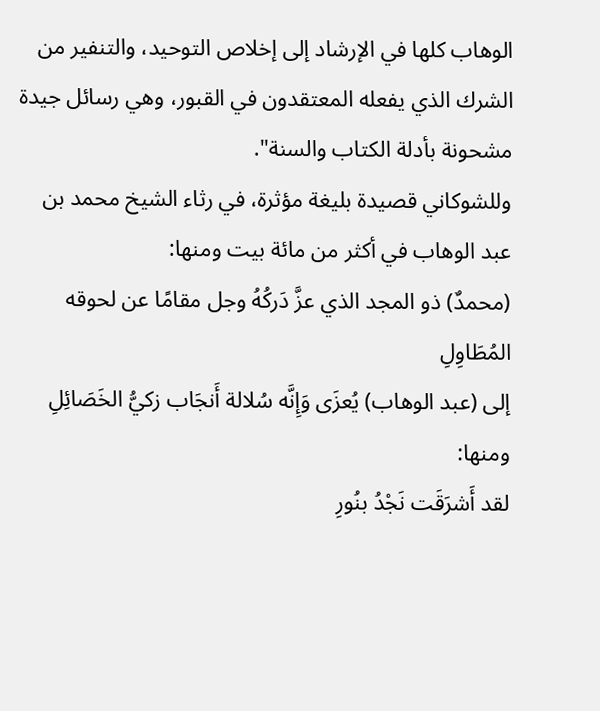الوهاب كلها في الإرشاد إلى إخلاص التوحيد، والتنفير من الشرك الذي يفعله المعتقدون في القبور، وهي رسائل جيدة مشحونة بأدلة الكتاب والسنة".
وللشوكاني قصيدة بليغة مؤثرة، في رثاء الشيخ محمد بن عبد الوهاب في أكثر من مائة بيت ومنها:
(محمدٌ) ذو المجد الذي عزَّ دَركُهُ وجل مقامًا عن لحوقه المُطَاوِلِ
إلى (عبد الوهاب) يُعزَى وَإِنَّه سُلالة أَنجَاب زكيُّ الخَصَائِلِ
ومنها:
لقد أَشرَقَت نَجْدُ بنُورِ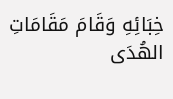خِبَائِهِ وَقَامَ مَقَامَاتِ الهُدَى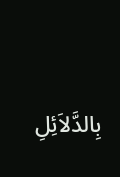بِالدَّلاَئِلِ